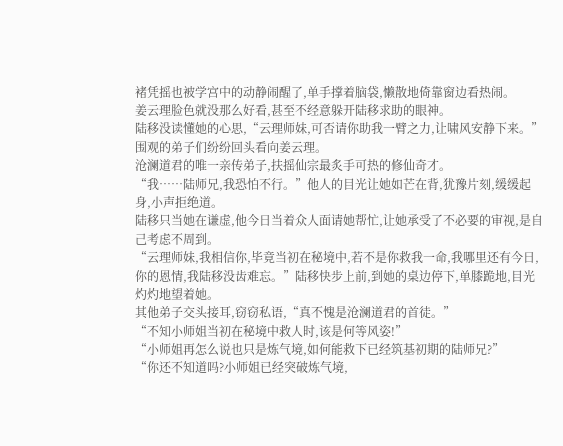褚凭摇也被学宫中的动静闹醒了,单手撑着脑袋,懒散地倚靠窗边看热闹。
姜云理脸色就没那么好看,甚至不经意躲开陆移求助的眼神。
陆移没读懂她的心思,“云理师妹,可否请你助我一臂之力,让啸风安静下来。”
围观的弟子们纷纷回头看向姜云理。
沧澜道君的唯一亲传弟子,扶摇仙宗最炙手可热的修仙奇才。
“我……陆师兄,我恐怕不行。”他人的目光让她如芒在背,犹豫片刻,缓缓起身,小声拒绝道。
陆移只当她在谦虚,他今日当着众人面请她帮忙,让她承受了不必要的审视,是自己考虑不周到。
“云理师妹,我相信你,毕竟当初在秘境中,若不是你救我一命,我哪里还有今日,你的恩情,我陆移没齿难忘。”陆移快步上前,到她的桌边停下,单膝跪地,目光灼灼地望着她。
其他弟子交头接耳,窃窃私语,“真不愧是沧澜道君的首徒。”
“不知小师姐当初在秘境中救人时,该是何等风姿!”
“小师姐再怎么说也只是炼气境,如何能救下已经筑基初期的陆师兄?”
“你还不知道吗?小师姐已经突破炼气境,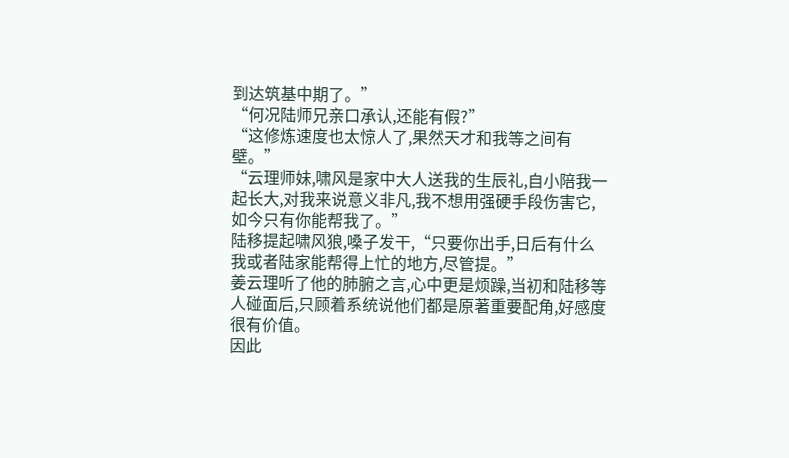到达筑基中期了。”
“何况陆师兄亲口承认,还能有假?”
“这修炼速度也太惊人了,果然天才和我等之间有壁。”
“云理师妹,啸风是家中大人送我的生辰礼,自小陪我一起长大,对我来说意义非凡,我不想用强硬手段伤害它,如今只有你能帮我了。”
陆移提起啸风狼,嗓子发干,“只要你出手,日后有什么我或者陆家能帮得上忙的地方,尽管提。”
姜云理听了他的肺腑之言,心中更是烦躁,当初和陆移等人碰面后,只顾着系统说他们都是原著重要配角,好感度很有价值。
因此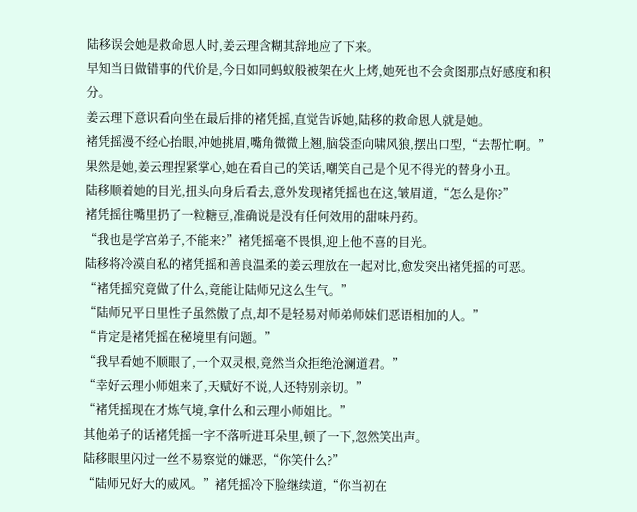陆移误会她是救命恩人时,姜云理含糊其辞地应了下来。
早知当日做错事的代价是,今日如同蚂蚁般被架在火上烤,她死也不会贪图那点好感度和积分。
姜云理下意识看向坐在最后排的褚凭摇,直觉告诉她,陆移的救命恩人就是她。
褚凭摇漫不经心抬眼,冲她挑眉,嘴角微微上翘,脑袋歪向啸风狼,摆出口型,“去帮忙啊。”
果然是她,姜云理捏紧掌心,她在看自己的笑话,嘲笑自己是个见不得光的替身小丑。
陆移顺着她的目光,扭头向身后看去,意外发现褚凭摇也在这,皱眉道,“怎么是你?”
褚凭摇往嘴里扔了一粒糖豆,准确说是没有任何效用的甜味丹药。
“我也是学宫弟子,不能来?”褚凭摇毫不畏惧,迎上他不喜的目光。
陆移将冷漠自私的褚凭摇和善良温柔的姜云理放在一起对比,愈发突出褚凭摇的可恶。
“褚凭摇究竟做了什么,竟能让陆师兄这么生气。”
“陆师兄平日里性子虽然傲了点,却不是轻易对师弟师妹们恶语相加的人。”
“肯定是褚凭摇在秘境里有问题。”
“我早看她不顺眼了,一个双灵根,竟然当众拒绝沧澜道君。”
“幸好云理小师姐来了,天赋好不说,人还特别亲切。”
“褚凭摇现在才炼气境,拿什么和云理小师姐比。”
其他弟子的话褚凭摇一字不落听进耳朵里,顿了一下,忽然笑出声。
陆移眼里闪过一丝不易察觉的嫌恶,“你笑什么?”
“陆师兄好大的威风。”褚凭摇冷下脸继续道,“你当初在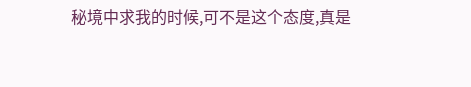秘境中求我的时候,可不是这个态度,真是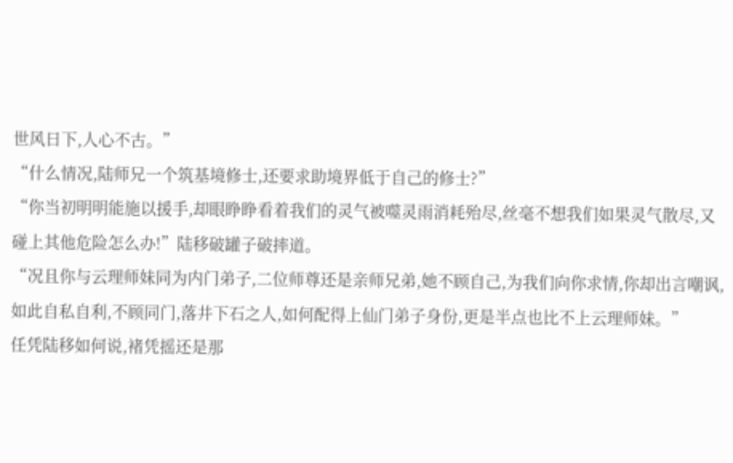世风日下,人心不古。”
“什么情况,陆师兄一个筑基境修士,还要求助境界低于自己的修士?”
“你当初明明能施以援手,却眼睁睁看着我们的灵气被噬灵雨消耗殆尽,丝毫不想我们如果灵气散尽,又碰上其他危险怎么办!”陆移破罐子破摔道。
“况且你与云理师妹同为内门弟子,二位师尊还是亲师兄弟,她不顾自己,为我们向你求情,你却出言嘲讽,如此自私自利,不顾同门,落井下石之人,如何配得上仙门弟子身份,更是半点也比不上云理师妹。”
任凭陆移如何说,褚凭摇还是那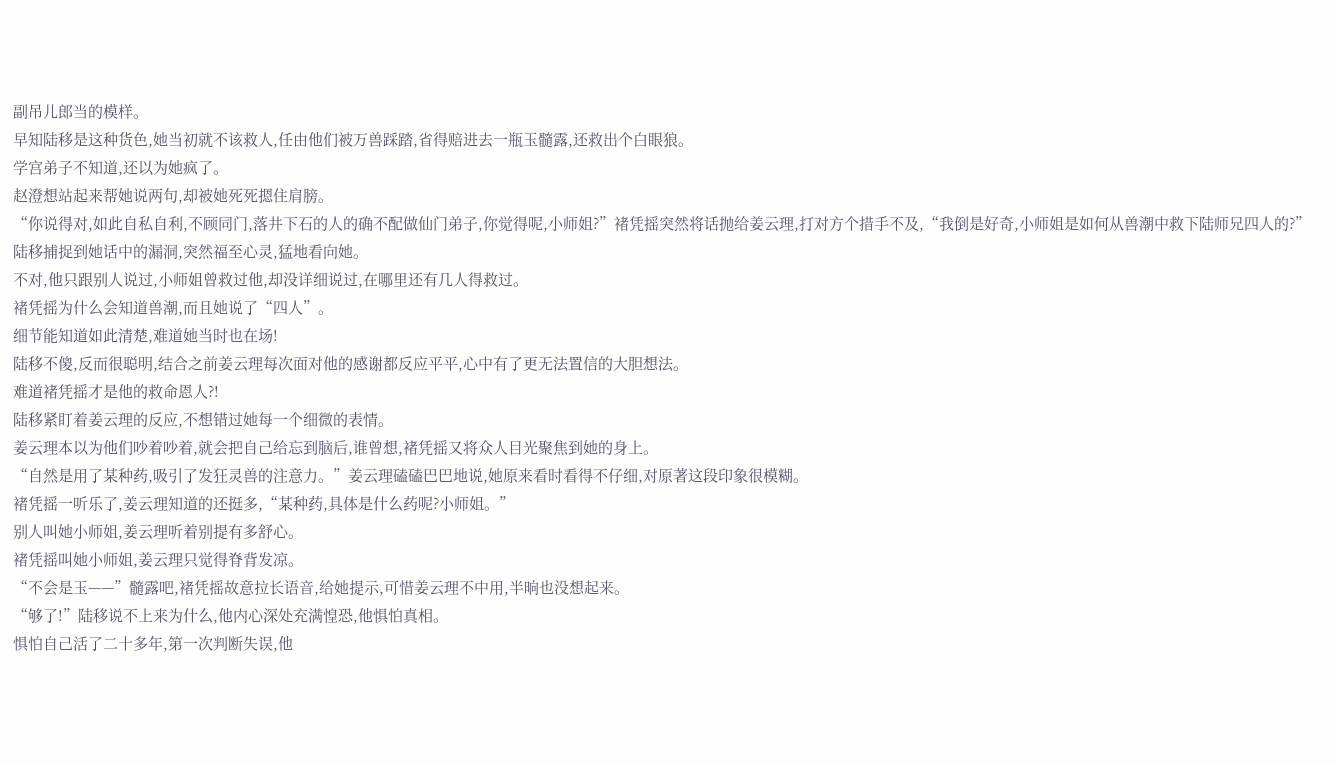副吊儿郎当的模样。
早知陆移是这种货色,她当初就不该救人,任由他们被万兽踩踏,省得赔进去一瓶玉髓露,还救出个白眼狼。
学宫弟子不知道,还以为她疯了。
赵澄想站起来帮她说两句,却被她死死摁住肩膀。
“你说得对,如此自私自利,不顾同门,落井下石的人的确不配做仙门弟子,你觉得呢,小师姐?”褚凭摇突然将话抛给姜云理,打对方个措手不及,“我倒是好奇,小师姐是如何从兽潮中救下陆师兄四人的?”
陆移捕捉到她话中的漏洞,突然福至心灵,猛地看向她。
不对,他只跟别人说过,小师姐曾救过他,却没详细说过,在哪里还有几人得救过。
褚凭摇为什么会知道兽潮,而且她说了“四人”。
细节能知道如此清楚,难道她当时也在场!
陆移不傻,反而很聪明,结合之前姜云理每次面对他的感谢都反应平平,心中有了更无法置信的大胆想法。
难道褚凭摇才是他的救命恩人?!
陆移紧盯着姜云理的反应,不想错过她每一个细微的表情。
姜云理本以为他们吵着吵着,就会把自己给忘到脑后,谁曾想,褚凭摇又将众人目光聚焦到她的身上。
“自然是用了某种药,吸引了发狂灵兽的注意力。”姜云理磕磕巴巴地说,她原来看时看得不仔细,对原著这段印象很模糊。
褚凭摇一听乐了,姜云理知道的还挺多,“某种药,具体是什么药呢?小师姐。”
别人叫她小师姐,姜云理听着别提有多舒心。
褚凭摇叫她小师姐,姜云理只觉得脊背发凉。
“不会是玉——”髓露吧,褚凭摇故意拉长语音,给她提示,可惜姜云理不中用,半晌也没想起来。
“够了!”陆移说不上来为什么,他内心深处充满惶恐,他惧怕真相。
惧怕自己活了二十多年,第一次判断失误,他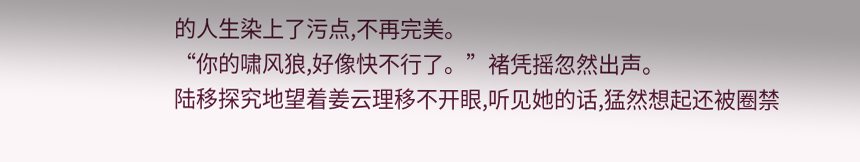的人生染上了污点,不再完美。
“你的啸风狼,好像快不行了。”褚凭摇忽然出声。
陆移探究地望着姜云理移不开眼,听见她的话,猛然想起还被圈禁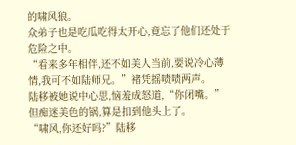的啸风狼。
众弟子也是吃瓜吃得太开心,竟忘了他们还处于危险之中。
“看来多年相伴,还不如美人当前,要说冷心薄情,我可不如陆师兄。”褚凭摇啧啧两声。
陆移被她说中心思,恼羞成怒道,“你闭嘴。”
但痴迷美色的锅,算是扣到他头上了。
“啸风,你还好吗?”陆移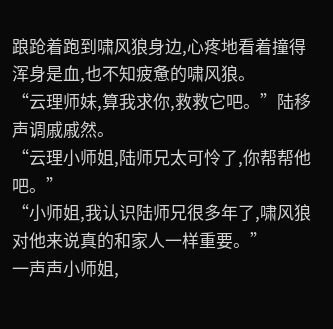踉跄着跑到啸风狼身边,心疼地看着撞得浑身是血,也不知疲惫的啸风狼。
“云理师妹,算我求你,救救它吧。”陆移声调戚戚然。
“云理小师姐,陆师兄太可怜了,你帮帮他吧。”
“小师姐,我认识陆师兄很多年了,啸风狼对他来说真的和家人一样重要。”
一声声小师姐,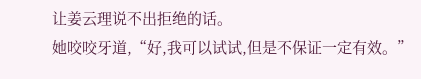让姜云理说不出拒绝的话。
她咬咬牙道,“好,我可以试试,但是不保证一定有效。”